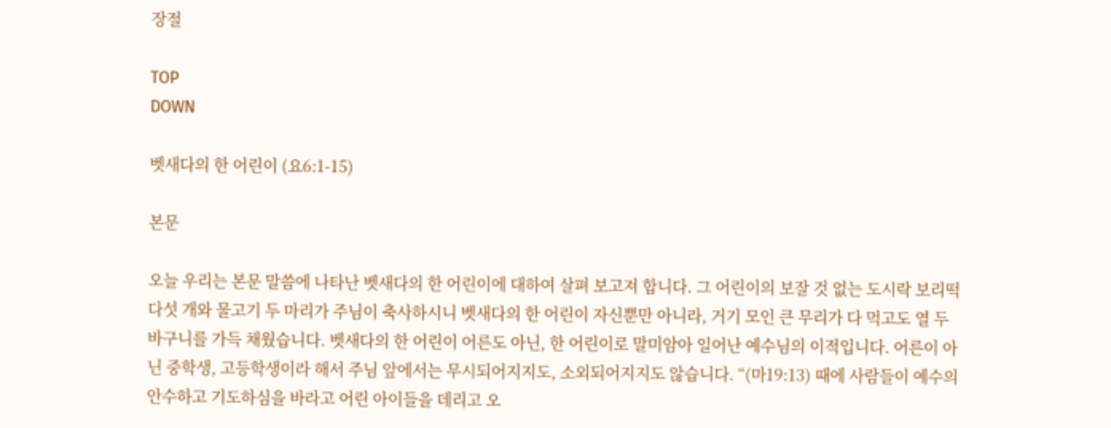장절

TOP
DOWN

벳새다의 한 어린이 (요6:1-15)

본문

오늘 우리는 본문 말씀에 나타난 벳새다의 한 어린이에 대하여 살펴 보고져 합니다. 그 어린이의 보잘 것 없는 도시락 보리떡 다섯 개와 물고기 두 마리가 주님이 축사하시니 벳새다의 한 어린이 자신뿐만 아니라, 거기 모인 큰 무리가 다 먹고도 열 두 바구니를 가득 채웠습니다. 벳새다의 한 어린이 어른도 아닌, 한 어린이로 말미암아 일어난 예수님의 이적입니다. 어른이 아닌 중학생, 고등학생이라 해서 주님 앞에서는 무시되어지지도, 소외되어지지도 않습니다. “(마19:13) 때에 사람들이 예수의 안수하고 기도하심을 바라고 어린 아이들을 데리고 오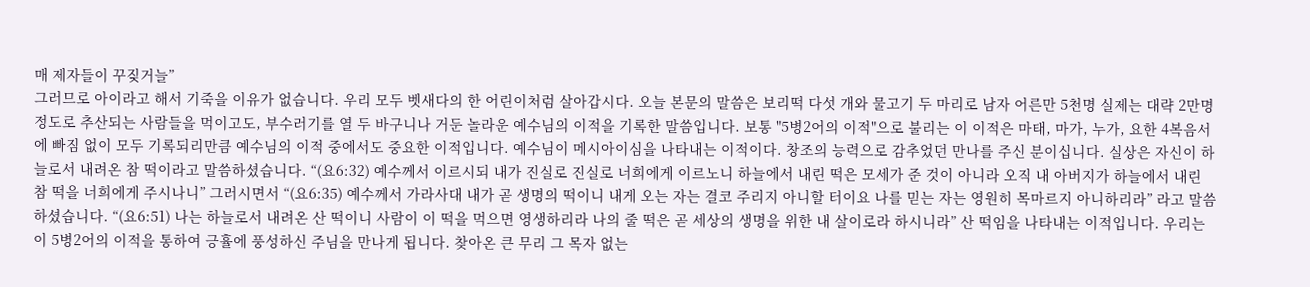매 제자들이 꾸짖거늘”
그러므로 아이라고 해서 기죽을 이유가 없습니다. 우리 모두 벳새다의 한 어린이처럼 살아갑시다. 오늘 본문의 말씀은 보리떡 다섯 개와 물고기 두 마리로 남자 어른만 5천명 실제는 대략 2만명 정도로 추산되는 사람들을 먹이고도, 부수러기를 열 두 바구니나 거둔 놀라운 예수님의 이적을 기록한 말씀입니다. 보통 "5병2어의 이적"으로 불리는 이 이적은 마태, 마가, 누가, 요한 4복음서에 빠짐 없이 모두 기록되리만큼 예수님의 이적 중에서도 중요한 이적입니다. 예수님이 메시아이심을 나타내는 이적이다. 창조의 능력으로 감추었던 만나를 주신 분이십니다. 실상은 자신이 하늘로서 내려온 참 떡이라고 말씀하셨습니다. “(요6:32) 예수께서 이르시되 내가 진실로 진실로 너희에게 이르노니 하늘에서 내린 떡은 모세가 준 것이 아니라 오직 내 아버지가 하늘에서 내린 참 떡을 너희에게 주시나니” 그러시면서 “(요6:35) 예수께서 가라사대 내가 곧 생명의 떡이니 내게 오는 자는 결코 주리지 아니할 터이요 나를 믿는 자는 영원히 목마르지 아니하리라” 라고 말씀하셨습니다. “(요6:51) 나는 하늘로서 내려온 산 떡이니 사람이 이 떡을 먹으면 영생하리라 나의 줄 떡은 곧 세상의 생명을 위한 내 살이로라 하시니라” 산 떡임을 나타내는 이적입니다. 우리는 이 5병2어의 이적을 통하여 긍휼에 풍성하신 주님을 만나게 됩니다. 찾아온 큰 무리 그 목자 없는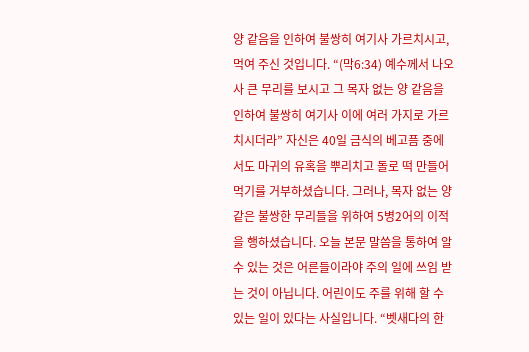양 같음을 인하여 불쌍히 여기사 가르치시고, 먹여 주신 것입니다. “(막6:34) 예수께서 나오사 큰 무리를 보시고 그 목자 없는 양 같음을 인하여 불쌍히 여기사 이에 여러 가지로 가르치시더라” 자신은 40일 금식의 베고픔 중에서도 마귀의 유혹을 뿌리치고 돌로 떡 만들어 먹기를 거부하셨습니다. 그러나, 목자 없는 양 같은 불쌍한 무리들을 위하여 5병2어의 이적을 행하셨습니다. 오늘 본문 말씀을 통하여 알 수 있는 것은 어른들이라야 주의 일에 쓰임 받는 것이 아닙니다. 어린이도 주를 위해 할 수 있는 일이 있다는 사실입니다. “벳새다의 한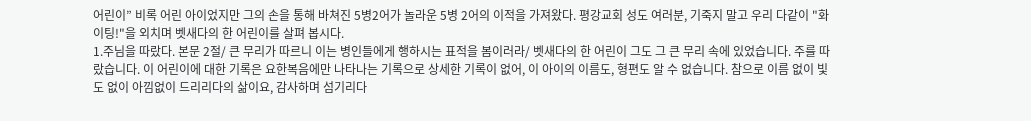어린이” 비록 어린 아이었지만 그의 손을 통해 바쳐진 5병2어가 놀라운 5병 2어의 이적을 가져왔다. 평강교회 성도 여러분, 기죽지 말고 우리 다같이 "화이팅!"을 외치며 벳새다의 한 어린이를 살펴 봅시다.
1.주님을 따랐다. 본문 2절/ 큰 무리가 따르니 이는 병인들에게 행하시는 표적을 봄이러라/ 벳새다의 한 어린이 그도 그 큰 무리 속에 있었습니다. 주를 따랐습니다. 이 어린이에 대한 기록은 요한복음에만 나타나는 기록으로 상세한 기록이 없어, 이 아이의 이름도, 형편도 알 수 없습니다. 참으로 이름 없이 빛도 없이 아낌없이 드리리다의 삶이요, 감사하며 섬기리다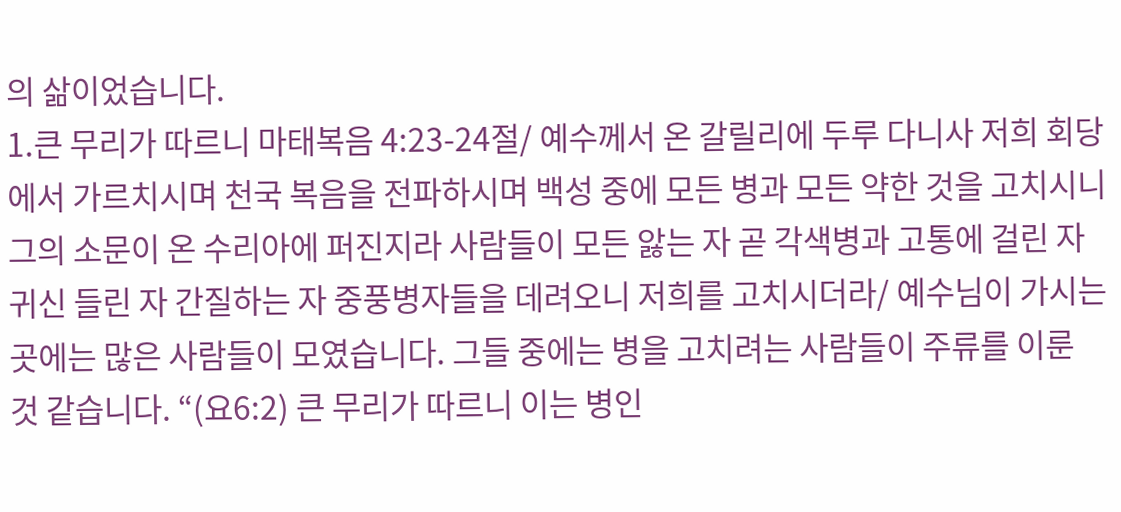의 삶이었습니다.
1.큰 무리가 따르니 마태복음 4:23-24절/ 예수께서 온 갈릴리에 두루 다니사 저희 회당에서 가르치시며 천국 복음을 전파하시며 백성 중에 모든 병과 모든 약한 것을 고치시니 그의 소문이 온 수리아에 퍼진지라 사람들이 모든 앓는 자 곧 각색병과 고통에 걸린 자 귀신 들린 자 간질하는 자 중풍병자들을 데려오니 저희를 고치시더라/ 예수님이 가시는 곳에는 많은 사람들이 모였습니다. 그들 중에는 병을 고치려는 사람들이 주류를 이룬 것 같습니다. “(요6:2) 큰 무리가 따르니 이는 병인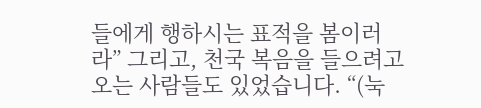들에게 행하시는 표적을 봄이러라” 그리고, 천국 복음을 들으려고 오는 사람들도 있었습니다. “(눅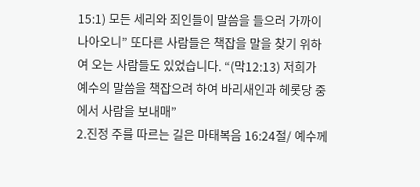15:1) 모든 세리와 죄인들이 말씀을 들으러 가까이 나아오니” 또다른 사람들은 책잡을 말을 찾기 위하여 오는 사람들도 있었습니다. “(막12:13) 저희가 예수의 말씀을 책잡으려 하여 바리새인과 헤롯당 중에서 사람을 보내매”
2.진정 주를 따르는 길은 마태복음 16:24절/ 예수께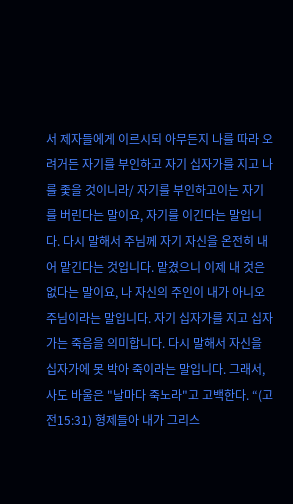서 제자들에게 이르시되 아무든지 나를 따라 오려거든 자기를 부인하고 자기 십자가를 지고 나를 좇을 것이니라/ 자기를 부인하고이는 자기를 버린다는 말이요, 자기를 이긴다는 말입니다. 다시 말해서 주님께 자기 자신을 온전히 내어 맡긴다는 것입니다. 맡겼으니 이제 내 것은 없다는 말이요, 나 자신의 주인이 내가 아니오 주님이라는 말입니다. 자기 십자가를 지고 십자가는 죽음을 의미합니다. 다시 말해서 자신을 십자가에 못 박아 죽이라는 말입니다. 그래서, 사도 바울은 "날마다 죽노라"고 고백한다. “(고전15:31) 형제들아 내가 그리스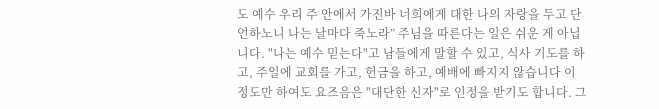도 예수 우리 주 안에서 가진바 너희에게 대한 나의 자랑을 두고 단언하노니 나는 날마다 죽노라” 주님을 따른다는 일은 쉬운 게 아닙니다. "나는 예수 믿는다"고 남들에게 말할 수 있고, 식사 기도를 하고, 주일에 교회를 가고, 헌금을 하고, 예배에 빠지지 않습니다 이 정도만 하여도 요즈음은 "대단한 신자"로 인정을 받기도 합니다. 그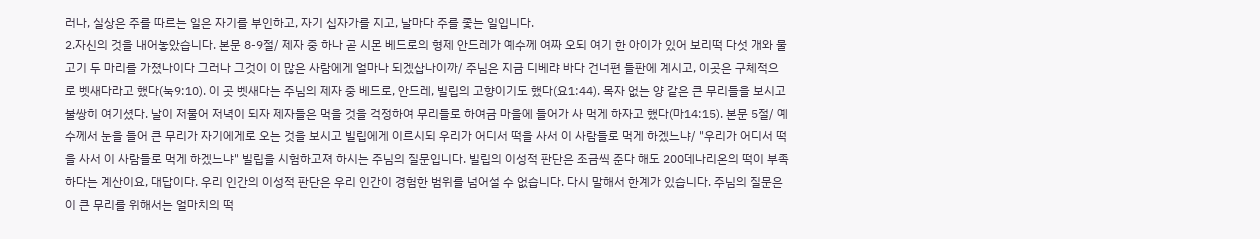러나, 실상은 주를 따르는 일은 자기를 부인하고, 자기 십자가를 지고, 날마다 주를 좇는 일입니다.
2.자신의 것을 내어놓았습니다. 본문 8-9절/ 제자 중 하나 곧 시몬 베드로의 형제 안드레가 예수께 여짜 오되 여기 한 아이가 있어 보리떡 다섯 개와 물고기 두 마리를 가졌나이다 그러나 그것이 이 많은 사람에게 얼마나 되겠삽나이까/ 주님은 지금 디베랴 바다 건너편 들판에 계시고, 이곳은 구체적으로 벳새다라고 했다(눅9:10). 이 곳 벳새다는 주님의 제자 중 베드로, 안드레, 빌립의 고향이기도 했다(요1:44). 목자 없는 양 같은 큰 무리들을 보시고 불쌍히 여기셨다. 날이 저물어 저녁이 되자 제자들은 먹을 것을 걱정하여 무리들로 하여금 마을에 들어가 사 먹게 하자고 했다(마14:15). 본문 5절/ 예수께서 눈을 들어 큰 무리가 자기에게로 오는 것을 보시고 빌립에게 이르시되 우리가 어디서 떡을 사서 이 사람들로 먹게 하겠느냐/ "우리가 어디서 떡을 사서 이 사람들로 먹게 하겠느냐" 빌립을 시험하고져 하시는 주님의 질문입니다. 빌립의 이성적 판단은 조금씩 준다 해도 200데나리온의 떡이 부족하다는 계산이요, 대답이다. 우리 인간의 이성적 판단은 우리 인간이 경험한 범위를 넘어설 수 없습니다. 다시 말해서 한계가 있습니다. 주님의 질문은 이 큰 무리를 위해서는 얼마치의 떡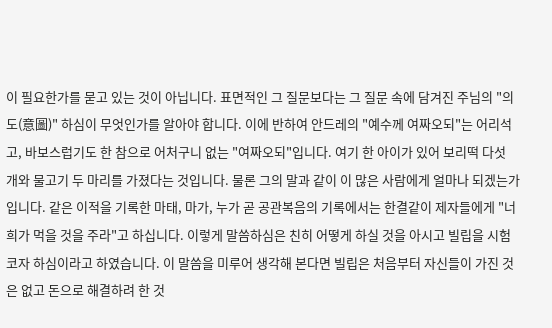이 필요한가를 묻고 있는 것이 아닙니다. 표면적인 그 질문보다는 그 질문 속에 담겨진 주님의 "의도(意圖)" 하심이 무엇인가를 알아야 합니다. 이에 반하여 안드레의 "예수께 여짜오되"는 어리석고, 바보스럽기도 한 참으로 어처구니 없는 "여짜오되"입니다. 여기 한 아이가 있어 보리떡 다섯 개와 물고기 두 마리를 가졌다는 것입니다. 물론 그의 말과 같이 이 많은 사람에게 얼마나 되겠는가입니다. 같은 이적을 기록한 마태, 마가, 누가 곧 공관복음의 기록에서는 한결같이 제자들에게 "너희가 먹을 것을 주라"고 하십니다. 이렇게 말씀하심은 친히 어떻게 하실 것을 아시고 빌립을 시험코자 하심이라고 하였습니다. 이 말씀을 미루어 생각해 본다면 빌립은 처음부터 자신들이 가진 것은 없고 돈으로 해결하려 한 것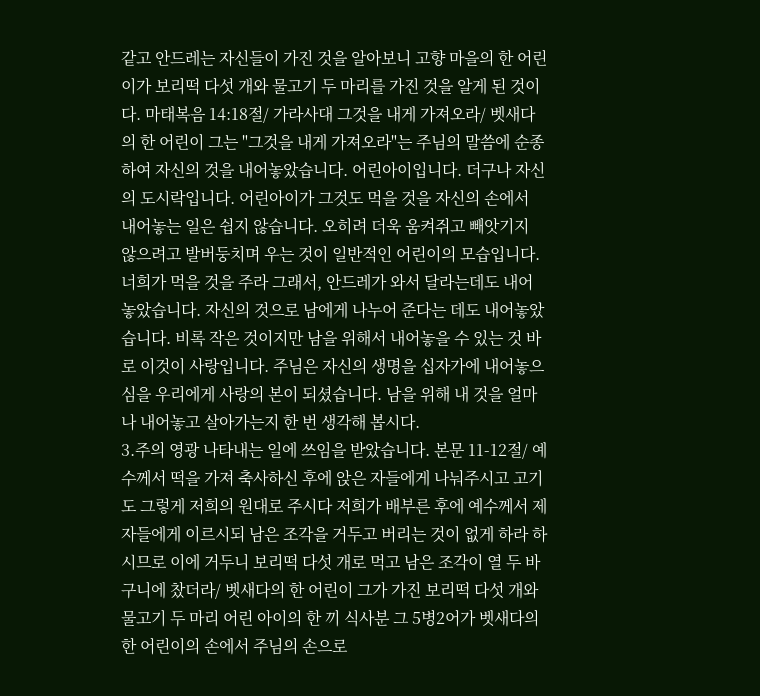같고 안드레는 자신들이 가진 것을 알아보니 고향 마을의 한 어린이가 보리떡 다섯 개와 물고기 두 마리를 가진 것을 알게 된 것이다. 마태복음 14:18절/ 가라사대 그것을 내게 가져오라/ 벳새다의 한 어린이 그는 "그것을 내게 가져오라"는 주님의 말씀에 순종하여 자신의 것을 내어놓았습니다. 어린아이입니다. 더구나 자신의 도시락입니다. 어린아이가 그것도 먹을 것을 자신의 손에서 내어놓는 일은 쉽지 않습니다. 오히려 더욱 움켜쥐고 빼앗기지 않으려고 발버둥치며 우는 것이 일반적인 어린이의 모습입니다. 너희가 먹을 것을 주라 그래서, 안드레가 와서 달라는데도 내어놓았습니다. 자신의 것으로 남에게 나누어 준다는 데도 내어놓았습니다. 비록 작은 것이지만 남을 위해서 내어놓을 수 있는 것 바로 이것이 사랑입니다. 주님은 자신의 생명을 십자가에 내어놓으심을 우리에게 사랑의 본이 되셨습니다. 남을 위해 내 것을 얼마나 내어놓고 살아가는지 한 번 생각해 봅시다.
3.주의 영광 나타내는 일에 쓰임을 받았습니다. 본문 11-12절/ 예수께서 떡을 가져 축사하신 후에 앉은 자들에게 나눠주시고 고기도 그렇게 저희의 원대로 주시다 저희가 배부른 후에 예수께서 제자들에게 이르시되 남은 조각을 거두고 버리는 것이 없게 하라 하시므로 이에 거두니 보리떡 다섯 개로 먹고 남은 조각이 열 두 바구니에 찼더라/ 벳새다의 한 어린이 그가 가진 보리떡 다섯 개와 물고기 두 마리 어린 아이의 한 끼 식사분 그 5병2어가 벳새다의 한 어린이의 손에서 주님의 손으로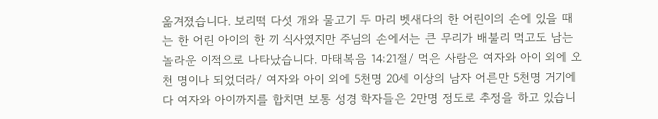옮겨졌습니다. 보리떡 다섯 개와 물고기 두 마리 벳새다의 한 어린이의 손에 있을 때는 한 어린 아이의 한 끼 식사였지만 주님의 손에서는 큰 무리가 배불리 먹고도 남는 놀라운 이적으로 나타났습니다. 마태복음 14:21절/ 먹은 사람은 여자와 아이 외에 오천 명이나 되었더라/ 여자와 아이 외에 5천명 20세 이상의 남자 어른만 5천명 거기에다 여자와 아이까지를 합치면 보통 성경 학자들은 2만명 정도로 추정을 하고 있습니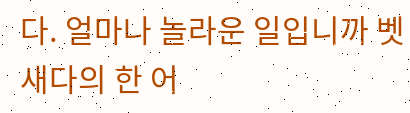다. 얼마나 놀라운 일입니까 벳새다의 한 어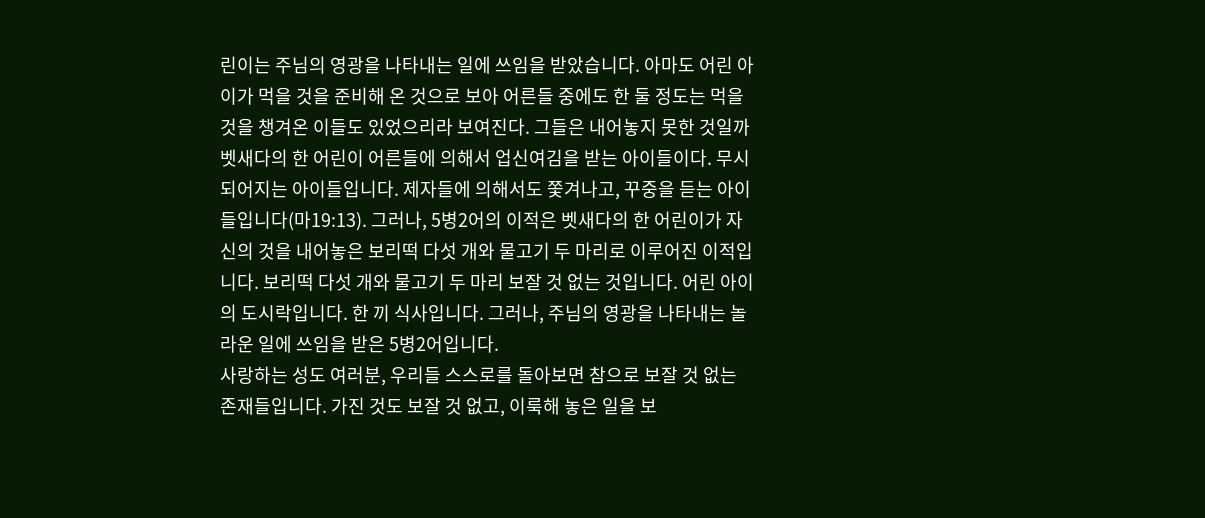린이는 주님의 영광을 나타내는 일에 쓰임을 받았습니다. 아마도 어린 아이가 먹을 것을 준비해 온 것으로 보아 어른들 중에도 한 둘 정도는 먹을 것을 챙겨온 이들도 있었으리라 보여진다. 그들은 내어놓지 못한 것일까 벳새다의 한 어린이 어른들에 의해서 업신여김을 받는 아이들이다. 무시되어지는 아이들입니다. 제자들에 의해서도 쫓겨나고, 꾸중을 듣는 아이들입니다(마19:13). 그러나, 5병2어의 이적은 벳새다의 한 어린이가 자신의 것을 내어놓은 보리떡 다섯 개와 물고기 두 마리로 이루어진 이적입니다. 보리떡 다섯 개와 물고기 두 마리 보잘 것 없는 것입니다. 어린 아이의 도시락입니다. 한 끼 식사입니다. 그러나, 주님의 영광을 나타내는 놀라운 일에 쓰임을 받은 5병2어입니다.
사랑하는 성도 여러분, 우리들 스스로를 돌아보면 참으로 보잘 것 없는 존재들입니다. 가진 것도 보잘 것 없고, 이룩해 놓은 일을 보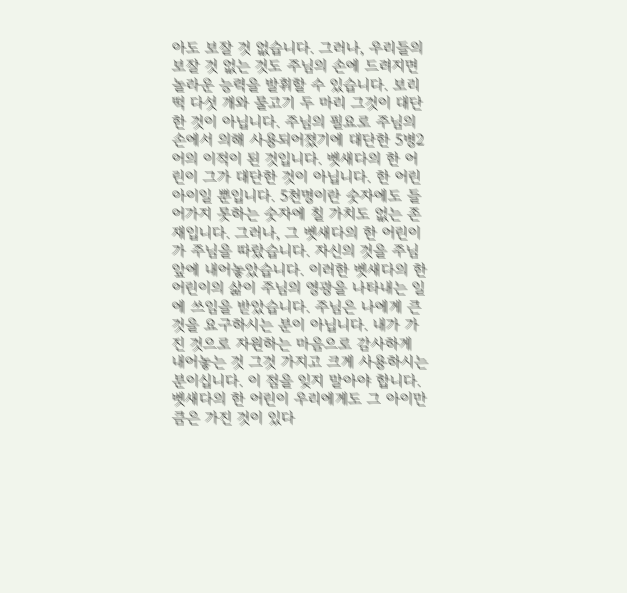아도 보잘 것 없습니다. 그러나, 우리들의 보잘 것 없는 것도 주님의 손에 드려지면 놀라운 능력을 발휘할 수 있습니다. 보리떡 다섯 개와 물고기 두 마리 그것이 대단한 것이 아닙니다. 주님의 필요로 주님의 손에서 의해 사용되어졌기에 대단한 5병2어의 이적이 된 것입니다. 벳새다의 한 어린이 그가 대단한 것이 아닙니다. 한 어린 아이일 뿐입니다. 5천명이란 숫자에도 들어가지 못하는 숫자에 칠 가치도 없는 존재입니다. 그러나, 그 벳새다의 한 어린이가 주님을 따랐습니다. 자신의 것을 주님 앞에 내어놓았습니다. 이러한 벳새다의 한 어린이의 삶이 주님의 영광을 나타내는 일에 쓰임을 받았습니다. 주님은 나에게 큰 것을 요구하시는 분이 아닙니다. 내가 가진 것으로 자원하는 마음으로 감사하게 내어놓는 것 그것 가지고 크게 사용하시는 분이십니다. 이 점을 잊지 말아야 합니다. 벳새다의 한 어린이 우리에게도 그 아이만큼은 가진 것이 있다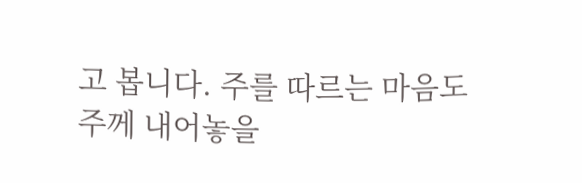고 봅니다. 주를 따르는 마음도 주께 내어놓을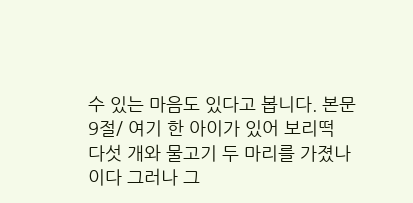수 있는 마음도 있다고 봅니다. 본문 9절/ 여기 한 아이가 있어 보리떡 다섯 개와 물고기 두 마리를 가졌나이다 그러나 그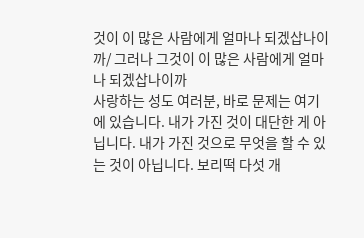것이 이 많은 사람에게 얼마나 되겠삽나이까/ 그러나 그것이 이 많은 사람에게 얼마나 되겠삽나이까
사랑하는 성도 여러분, 바로 문제는 여기에 있습니다. 내가 가진 것이 대단한 게 아닙니다. 내가 가진 것으로 무엇을 할 수 있는 것이 아닙니다. 보리떡 다섯 개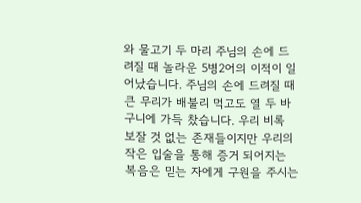와 물고기 두 마리 주님의 손에 드려질 때 놀라운 5병2어의 이적이 일어났습니다. 주님의 손에 드려질 때 큰 무리가 배불리 먹고도 열 두 바구니에 가득 찼습니다. 우리 비록 보잘 것 없는 존재들이지만 우리의 작은 입술을 통해 증거 되어지는 복음은 믿는 자에게 구원을 주시는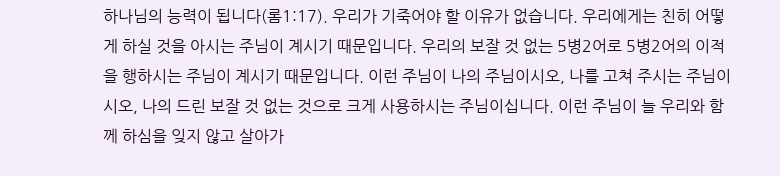하나님의 능력이 됩니다(롬1:17). 우리가 기죽어야 할 이유가 없습니다. 우리에게는 친히 어떻게 하실 것을 아시는 주님이 계시기 때문입니다. 우리의 보잘 것 없는 5병2어로 5병2어의 이적을 행하시는 주님이 계시기 때문입니다. 이런 주님이 나의 주님이시오, 나를 고쳐 주시는 주님이시오, 나의 드린 보잘 것 없는 것으로 크게 사용하시는 주님이십니다. 이런 주님이 늘 우리와 함께 하심을 잊지 않고 살아가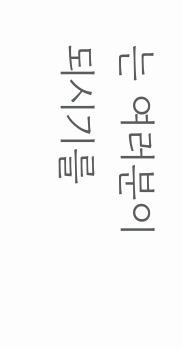는 여러분이 되시기를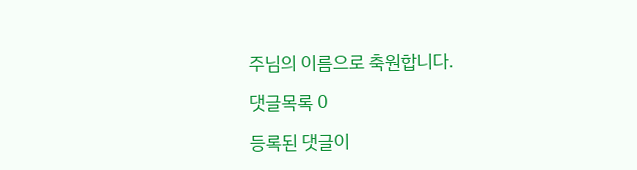주님의 이름으로 축원합니다.

댓글목록 0

등록된 댓글이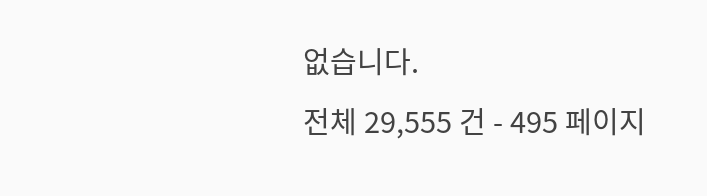없습니다.
전체 29,555 건 - 495 페이지